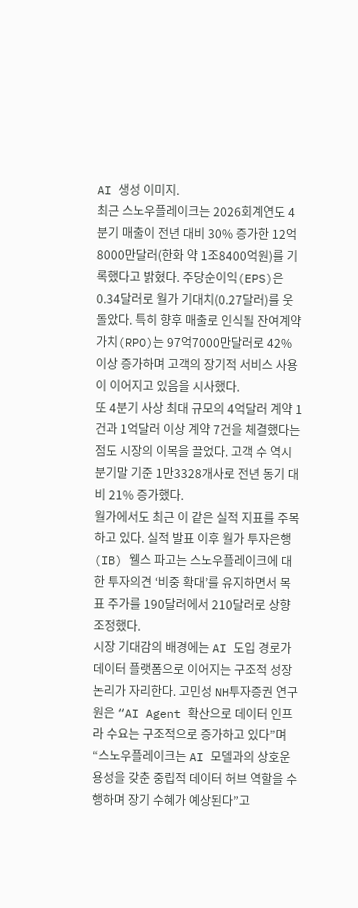AI 생성 이미지.
최근 스노우플레이크는 2026회계연도 4분기 매출이 전년 대비 30% 증가한 12억8000만달러(한화 약 1조8400억원)를 기록했다고 밝혔다. 주당순이익(EPS)은 0.34달러로 월가 기대치(0.27달러)를 웃돌았다. 특히 향후 매출로 인식될 잔여계약가치(RPO)는 97억7000만달러로 42% 이상 증가하며 고객의 장기적 서비스 사용이 이어지고 있음을 시사했다.
또 4분기 사상 최대 규모의 4억달러 계약 1건과 1억달러 이상 계약 7건을 체결했다는 점도 시장의 이목을 끌었다. 고객 수 역시 분기말 기준 1만3328개사로 전년 동기 대비 21% 증가했다.
월가에서도 최근 이 같은 실적 지표를 주목하고 있다. 실적 발표 이후 월가 투자은행(IB) 웰스 파고는 스노우플레이크에 대한 투자의견 ‘비중 확대’를 유지하면서 목표 주가를 190달러에서 210달러로 상향 조정했다.
시장 기대감의 배경에는 AI 도입 경로가 데이터 플랫폼으로 이어지는 구조적 성장 논리가 자리한다. 고민성 NH투자증권 연구원은 “AI Agent 확산으로 데이터 인프라 수요는 구조적으로 증가하고 있다”며 “스노우플레이크는 AI 모델과의 상호운용성을 갖춘 중립적 데이터 허브 역할을 수행하며 장기 수혜가 예상된다”고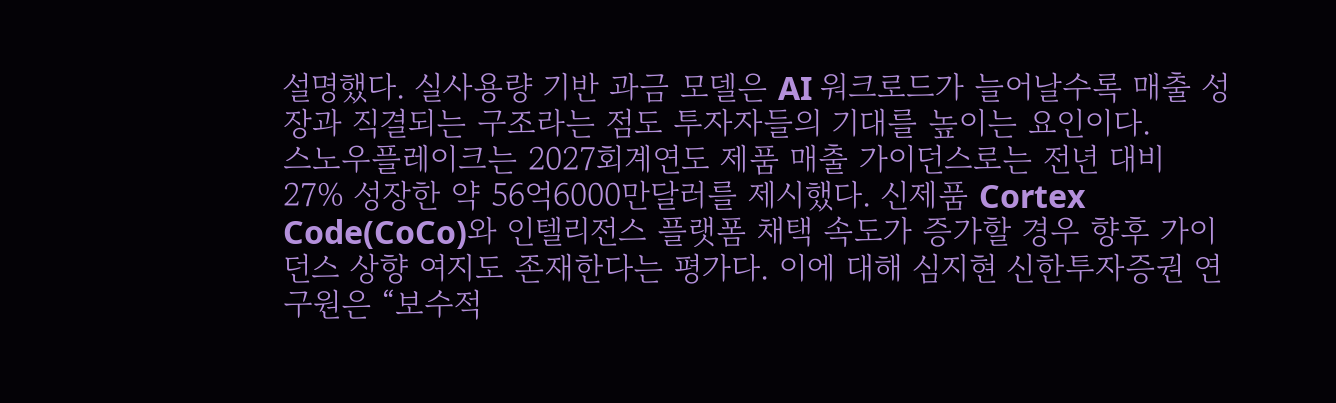설명했다. 실사용량 기반 과금 모델은 AI 워크로드가 늘어날수록 매출 성장과 직결되는 구조라는 점도 투자자들의 기대를 높이는 요인이다.
스노우플레이크는 2027회계연도 제품 매출 가이던스로는 전년 대비 27% 성장한 약 56억6000만달러를 제시했다. 신제품 Cortex Code(CoCo)와 인텔리전스 플랫폼 채택 속도가 증가할 경우 향후 가이던스 상향 여지도 존재한다는 평가다. 이에 대해 심지현 신한투자증권 연구원은 “보수적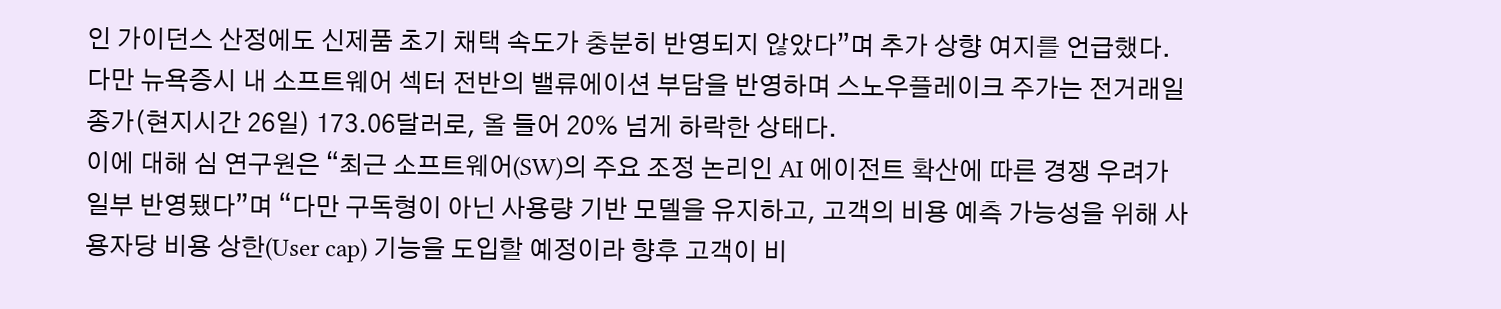인 가이던스 산정에도 신제품 초기 채택 속도가 충분히 반영되지 않았다”며 추가 상향 여지를 언급했다.
다만 뉴욕증시 내 소프트웨어 섹터 전반의 밸류에이션 부담을 반영하며 스노우플레이크 주가는 전거래일 종가(현지시간 26일) 173.06달러로, 올 들어 20% 넘게 하락한 상태다.
이에 대해 심 연구원은 “최근 소프트웨어(SW)의 주요 조정 논리인 AI 에이전트 확산에 따른 경쟁 우려가 일부 반영됐다”며 “다만 구독형이 아닌 사용량 기반 모델을 유지하고, 고객의 비용 예측 가능성을 위해 사용자당 비용 상한(User cap) 기능을 도입할 예정이라 향후 고객이 비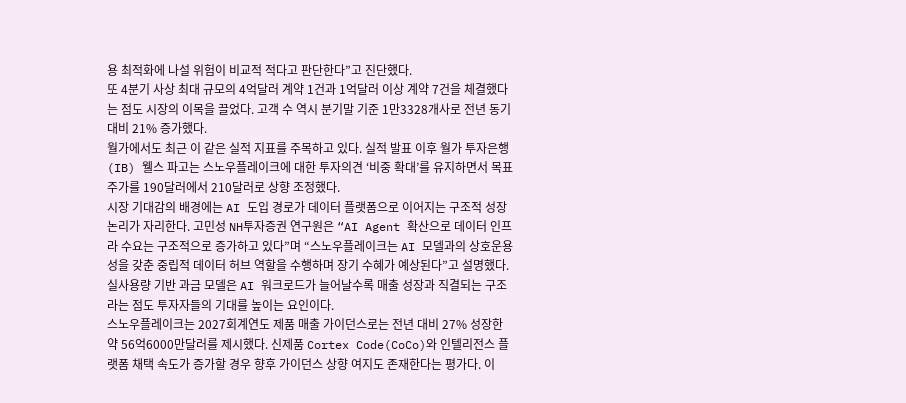용 최적화에 나설 위험이 비교적 적다고 판단한다”고 진단했다.
또 4분기 사상 최대 규모의 4억달러 계약 1건과 1억달러 이상 계약 7건을 체결했다는 점도 시장의 이목을 끌었다. 고객 수 역시 분기말 기준 1만3328개사로 전년 동기 대비 21% 증가했다.
월가에서도 최근 이 같은 실적 지표를 주목하고 있다. 실적 발표 이후 월가 투자은행(IB) 웰스 파고는 스노우플레이크에 대한 투자의견 ‘비중 확대’를 유지하면서 목표 주가를 190달러에서 210달러로 상향 조정했다.
시장 기대감의 배경에는 AI 도입 경로가 데이터 플랫폼으로 이어지는 구조적 성장 논리가 자리한다. 고민성 NH투자증권 연구원은 “AI Agent 확산으로 데이터 인프라 수요는 구조적으로 증가하고 있다”며 “스노우플레이크는 AI 모델과의 상호운용성을 갖춘 중립적 데이터 허브 역할을 수행하며 장기 수혜가 예상된다”고 설명했다. 실사용량 기반 과금 모델은 AI 워크로드가 늘어날수록 매출 성장과 직결되는 구조라는 점도 투자자들의 기대를 높이는 요인이다.
스노우플레이크는 2027회계연도 제품 매출 가이던스로는 전년 대비 27% 성장한 약 56억6000만달러를 제시했다. 신제품 Cortex Code(CoCo)와 인텔리전스 플랫폼 채택 속도가 증가할 경우 향후 가이던스 상향 여지도 존재한다는 평가다. 이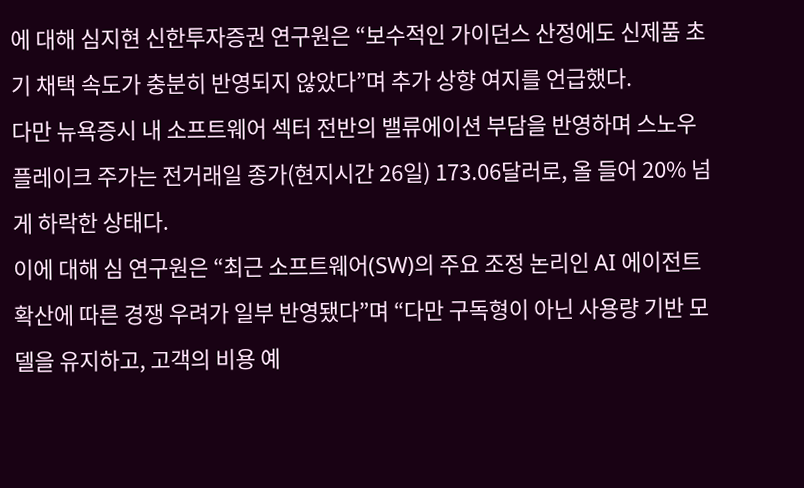에 대해 심지현 신한투자증권 연구원은 “보수적인 가이던스 산정에도 신제품 초기 채택 속도가 충분히 반영되지 않았다”며 추가 상향 여지를 언급했다.
다만 뉴욕증시 내 소프트웨어 섹터 전반의 밸류에이션 부담을 반영하며 스노우플레이크 주가는 전거래일 종가(현지시간 26일) 173.06달러로, 올 들어 20% 넘게 하락한 상태다.
이에 대해 심 연구원은 “최근 소프트웨어(SW)의 주요 조정 논리인 AI 에이전트 확산에 따른 경쟁 우려가 일부 반영됐다”며 “다만 구독형이 아닌 사용량 기반 모델을 유지하고, 고객의 비용 예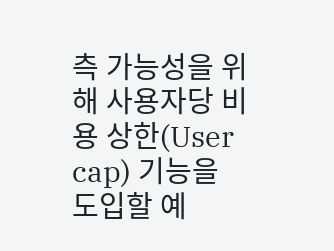측 가능성을 위해 사용자당 비용 상한(User cap) 기능을 도입할 예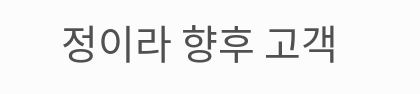정이라 향후 고객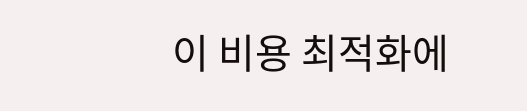이 비용 최적화에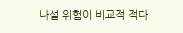나설 위험이 비교적 적다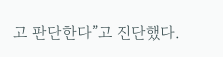고 판단한다”고 진단했다.